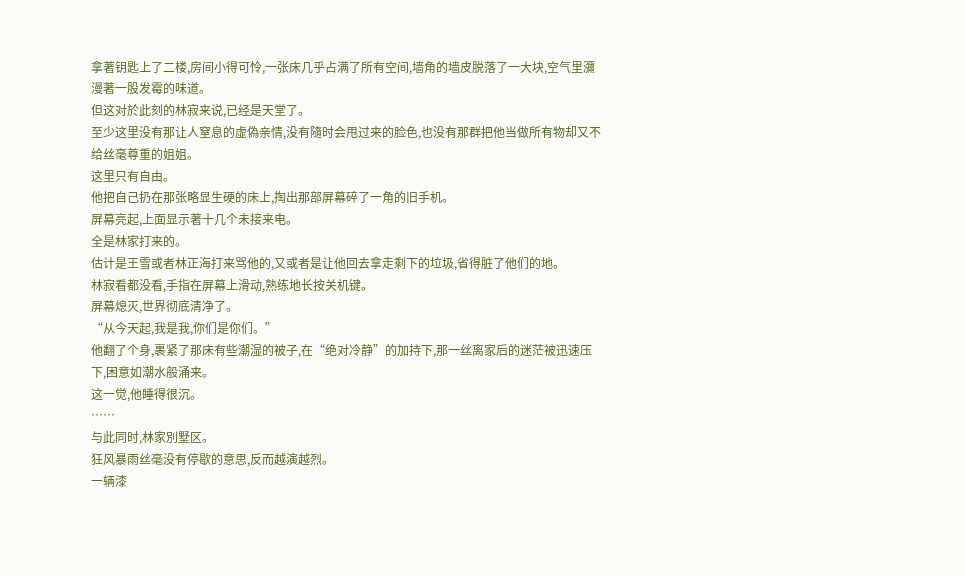拿著钥匙上了二楼,房间小得可怜,一张床几乎占满了所有空间,墙角的墙皮脱落了一大块,空气里瀰漫著一股发霉的味道。
但这对於此刻的林寂来说,已经是天堂了。
至少这里没有那让人窒息的虚偽亲情,没有隨时会甩过来的脸色,也没有那群把他当做所有物却又不给丝毫尊重的姐姐。
这里只有自由。
他把自己扔在那张略显生硬的床上,掏出那部屏幕碎了一角的旧手机。
屏幕亮起,上面显示著十几个未接来电。
全是林家打来的。
估计是王雪或者林正海打来骂他的,又或者是让他回去拿走剩下的垃圾,省得脏了他们的地。
林寂看都没看,手指在屏幕上滑动,熟练地长按关机键。
屏幕熄灭,世界彻底清净了。
“从今天起,我是我,你们是你们。”
他翻了个身,裹紧了那床有些潮湿的被子,在“绝对冷静”的加持下,那一丝离家后的迷茫被迅速压下,困意如潮水般涌来。
这一觉,他睡得很沉。
……
与此同时,林家別墅区。
狂风暴雨丝毫没有停歇的意思,反而越演越烈。
一辆漆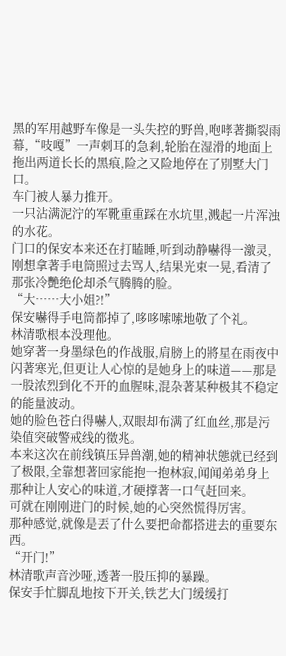黑的军用越野车像是一头失控的野兽,咆哮著撕裂雨幕,“吱嘎”一声刺耳的急剎,轮胎在湿滑的地面上拖出两道长长的黑痕,险之又险地停在了別墅大门口。
车门被人暴力推开。
一只沾满泥泞的军靴重重踩在水坑里,溅起一片浑浊的水花。
门口的保安本来还在打瞌睡,听到动静嚇得一激灵,刚想拿著手电筒照过去骂人,结果光束一晃,看清了那张冷艷绝伦却杀气腾腾的脸。
“大……大小姐?!”
保安嚇得手电筒都掉了,哆哆嗦嗦地敬了个礼。
林清歌根本没理他。
她穿著一身墨绿色的作战服,肩膀上的將星在雨夜中闪著寒光,但更让人心惊的是她身上的味道——那是一股浓烈到化不开的血腥味,混杂著某种极其不稳定的能量波动。
她的脸色苍白得嚇人,双眼却布满了红血丝,那是污染值突破警戒线的徵兆。
本来这次在前线镇压异兽潮,她的精神状態就已经到了极限,全靠想著回家能抱一抱林寂,闻闻弟弟身上那种让人安心的味道,才硬撑著一口气赶回来。
可就在刚刚进门的时候,她的心突然慌得厉害。
那种感觉,就像是丟了什么要把命都搭进去的重要东西。
“开门!”
林清歌声音沙哑,透著一股压抑的暴躁。
保安手忙脚乱地按下开关,铁艺大门缓缓打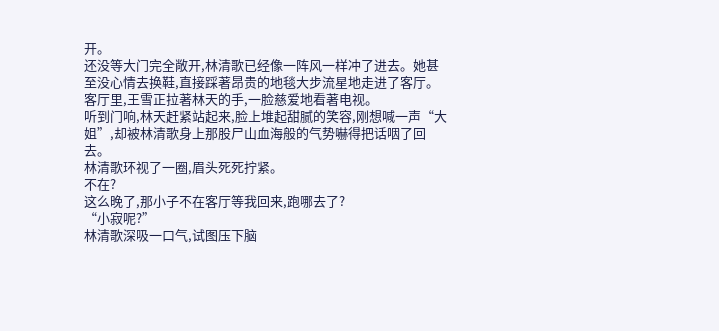开。
还没等大门完全敞开,林清歌已经像一阵风一样冲了进去。她甚至没心情去换鞋,直接踩著昂贵的地毯大步流星地走进了客厅。
客厅里,王雪正拉著林天的手,一脸慈爱地看著电视。
听到门响,林天赶紧站起来,脸上堆起甜腻的笑容,刚想喊一声“大姐”,却被林清歌身上那股尸山血海般的气势嚇得把话咽了回去。
林清歌环视了一圈,眉头死死拧紧。
不在?
这么晚了,那小子不在客厅等我回来,跑哪去了?
“小寂呢?”
林清歌深吸一口气,试图压下脑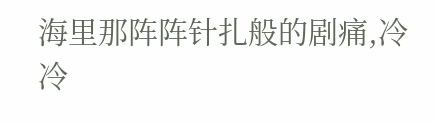海里那阵阵针扎般的剧痛,冷冷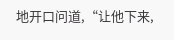地开口问道,“让他下来,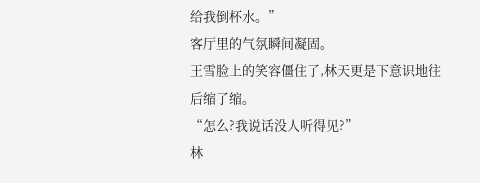给我倒杯水。”
客厅里的气氛瞬间凝固。
王雪脸上的笑容僵住了,林天更是下意识地往后缩了缩。
“怎么?我说话没人听得见?”
林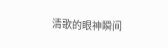清歌的眼神瞬间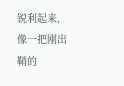锐利起来,像一把刚出鞘的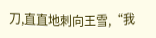刀,直直地刺向王雪,“我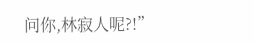问你,林寂人呢?!”